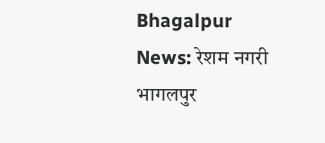Bhagalpur News: रेशम नगरी भागलपुर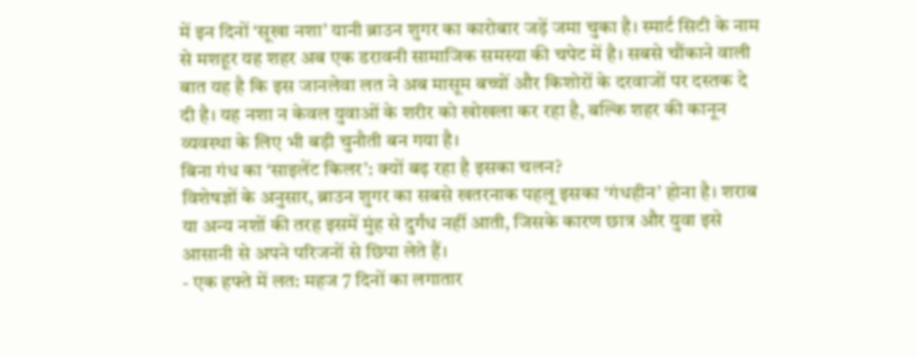में इन दिनों ‘सूखा नशा’ यानी ब्राउन शुगर का कारोबार जड़ें जमा चुका है। स्मार्ट सिटी के नाम से मशहूर यह शहर अब एक डरावनी सामाजिक समस्या की चपेट में है। सबसे चौंकाने वाली बात यह है कि इस जानलेवा लत ने अब मासूम बच्चों और किशोरों के दरवाजों पर दस्तक दे दी है। यह नशा न केवल युवाओं के शरीर को खोखला कर रहा है, बल्कि शहर की कानून व्यवस्था के लिए भी बड़ी चुनौती बन गया है।
बिना गंध का ‘साइलेंट किलर’: क्यों बढ़ रहा है इसका चलन?
विशेषज्ञों के अनुसार, ब्राउन शुगर का सबसे खतरनाक पहलू इसका ‘गंधहीन’ होना है। शराब या अन्य नशों की तरह इसमें मुंह से दुर्गंध नहीं आती, जिसके कारण छात्र और युवा इसे आसानी से अपने परिजनों से छिपा लेते हैं।
- एक हफ्ते में लत: महज 7 दिनों का लगातार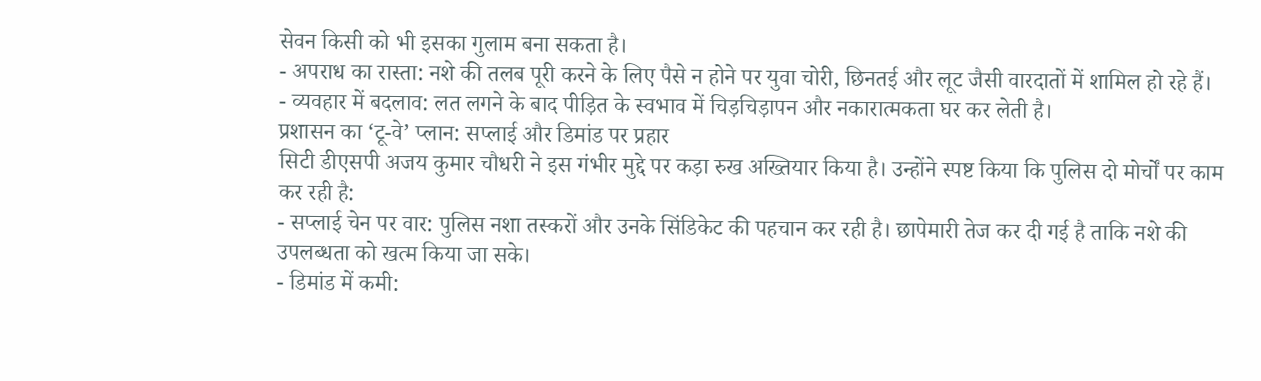सेवन किसी को भी इसका गुलाम बना सकता है।
- अपराध का रास्ता: नशे की तलब पूरी करने के लिए पैसे न होने पर युवा चोरी, छिनतई और लूट जैसी वारदातों में शामिल हो रहे हैं।
- व्यवहार में बदलाव: लत लगने के बाद पीड़ित के स्वभाव में चिड़चिड़ापन और नकारात्मकता घर कर लेती है।
प्रशासन का ‘टू-वे’ प्लान: सप्लाई और डिमांड पर प्रहार
सिटी डीएसपी अजय कुमार चौधरी ने इस गंभीर मुद्दे पर कड़ा रुख अख्तियार किया है। उन्होंने स्पष्ट किया कि पुलिस दो मोर्चों पर काम कर रही है:
- सप्लाई चेन पर वार: पुलिस नशा तस्करों और उनके सिंडिकेट की पहचान कर रही है। छापेमारी तेज कर दी गई है ताकि नशे की उपलब्धता को खत्म किया जा सके।
- डिमांड में कमी: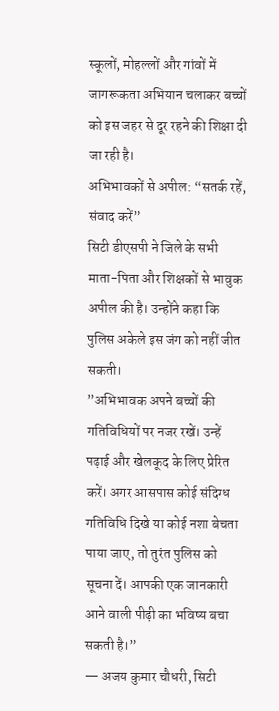स्कूलों, मोहल्लों और गांवों में जागरूकता अभियान चलाकर बच्चों को इस जहर से दूर रहने की शिक्षा दी जा रही है।
अभिभावकों से अपील: “सतर्क रहें, संवाद करें”
सिटी डीएसपी ने जिले के सभी माता-पिता और शिक्षकों से भावुक अपील की है। उन्होंने कहा कि पुलिस अकेले इस जंग को नहीं जीत सकती।
”अभिभावक अपने बच्चों की गतिविधियों पर नजर रखें। उन्हें पढ़ाई और खेलकूद के लिए प्रेरित करें। अगर आसपास कोई संदिग्ध गतिविधि दिखे या कोई नशा बेचता पाया जाए, तो तुरंत पुलिस को सूचना दें। आपकी एक जानकारी आने वाली पीढ़ी का भविष्य बचा सकती है।”
— अजय कुमार चौधरी, सिटी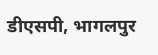डीएसपी, भागलपुर